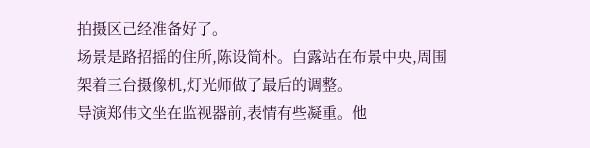拍摄区己经准备好了。
场景是路招摇的住所,陈设简朴。白露站在布景中央,周围架着三台摄像机,灯光师做了最后的调整。
导演郑伟文坐在监视器前,表情有些凝重。他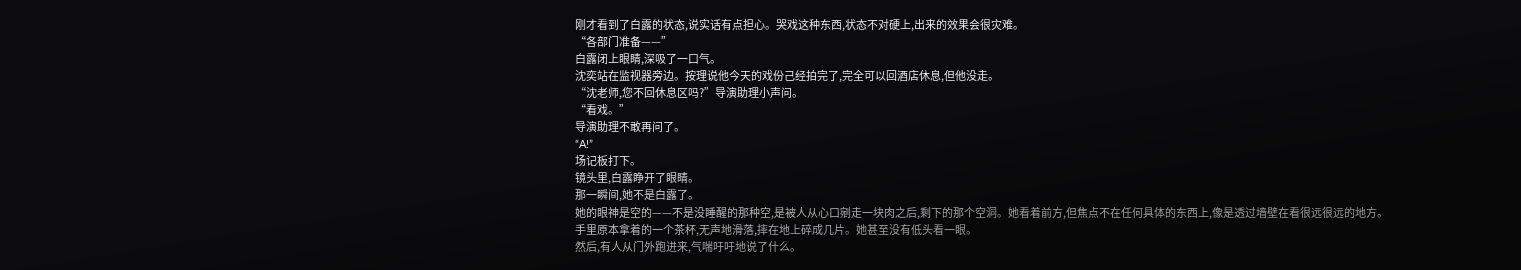刚才看到了白露的状态,说实话有点担心。哭戏这种东西,状态不对硬上,出来的效果会很灾难。
“各部门准备——”
白露闭上眼睛,深吸了一口气。
沈奕站在监视器旁边。按理说他今天的戏份己经拍完了,完全可以回酒店休息,但他没走。
“沈老师,您不回休息区吗?”导演助理小声问。
“看戏。”
导演助理不敢再问了。
“A!”
场记板打下。
镜头里,白露睁开了眼睛。
那一瞬间,她不是白露了。
她的眼神是空的——不是没睡醒的那种空,是被人从心口剜走一块肉之后,剩下的那个空洞。她看着前方,但焦点不在任何具体的东西上,像是透过墙壁在看很远很远的地方。
手里原本拿着的一个茶杯,无声地滑落,摔在地上碎成几片。她甚至没有低头看一眼。
然后,有人从门外跑进来,气喘吁吁地说了什么。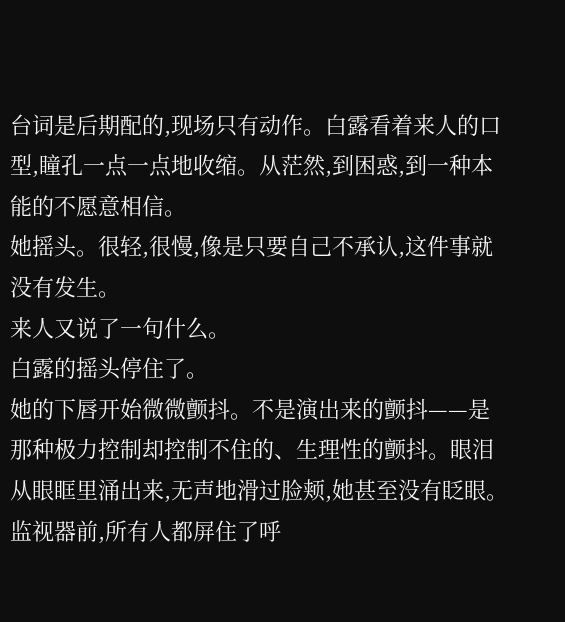台词是后期配的,现场只有动作。白露看着来人的口型,瞳孔一点一点地收缩。从茫然,到困惑,到一种本能的不愿意相信。
她摇头。很轻,很慢,像是只要自己不承认,这件事就没有发生。
来人又说了一句什么。
白露的摇头停住了。
她的下唇开始微微颤抖。不是演出来的颤抖——是那种极力控制却控制不住的、生理性的颤抖。眼泪从眼眶里涌出来,无声地滑过脸颊,她甚至没有眨眼。
监视器前,所有人都屏住了呼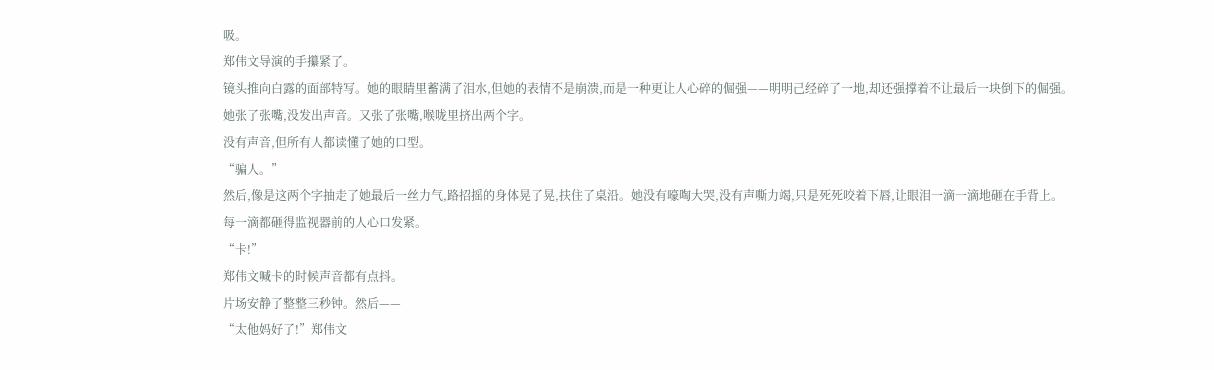吸。
郑伟文导演的手攥紧了。
镜头推向白露的面部特写。她的眼睛里蓄满了泪水,但她的表情不是崩溃,而是一种更让人心碎的倔强——明明己经碎了一地,却还强撑着不让最后一块倒下的倔强。
她张了张嘴,没发出声音。又张了张嘴,喉咙里挤出两个字。
没有声音,但所有人都读懂了她的口型。
“骗人。”
然后,像是这两个字抽走了她最后一丝力气,路招摇的身体晃了晃,扶住了桌沿。她没有嚎啕大哭,没有声嘶力竭,只是死死咬着下唇,让眼泪一滴一滴地砸在手背上。
每一滴都砸得监视器前的人心口发紧。
“卡!”
郑伟文喊卡的时候声音都有点抖。
片场安静了整整三秒钟。然后——
“太他妈好了!”郑伟文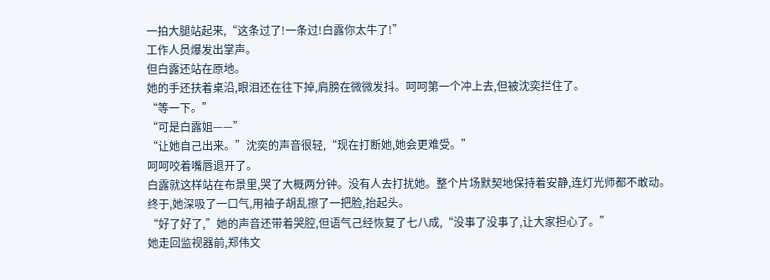一拍大腿站起来,“这条过了!一条过!白露你太牛了!”
工作人员爆发出掌声。
但白露还站在原地。
她的手还扶着桌沿,眼泪还在往下掉,肩膀在微微发抖。呵呵第一个冲上去,但被沈奕拦住了。
“等一下。”
“可是白露姐——”
“让她自己出来。”沈奕的声音很轻,“现在打断她,她会更难受。”
呵呵咬着嘴唇退开了。
白露就这样站在布景里,哭了大概两分钟。没有人去打扰她。整个片场默契地保持着安静,连灯光师都不敢动。
终于,她深吸了一口气,用袖子胡乱擦了一把脸,抬起头。
“好了好了,”她的声音还带着哭腔,但语气己经恢复了七八成,“没事了没事了,让大家担心了。”
她走回监视器前,郑伟文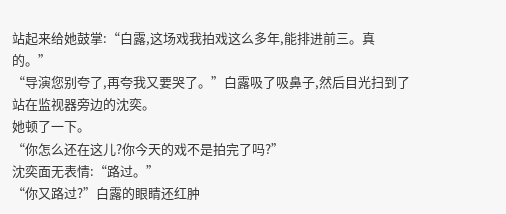站起来给她鼓掌:“白露,这场戏我拍戏这么多年,能排进前三。真的。”
“导演您别夸了,再夸我又要哭了。”白露吸了吸鼻子,然后目光扫到了站在监视器旁边的沈奕。
她顿了一下。
“你怎么还在这儿?你今天的戏不是拍完了吗?”
沈奕面无表情:“路过。”
“你又路过?”白露的眼睛还红肿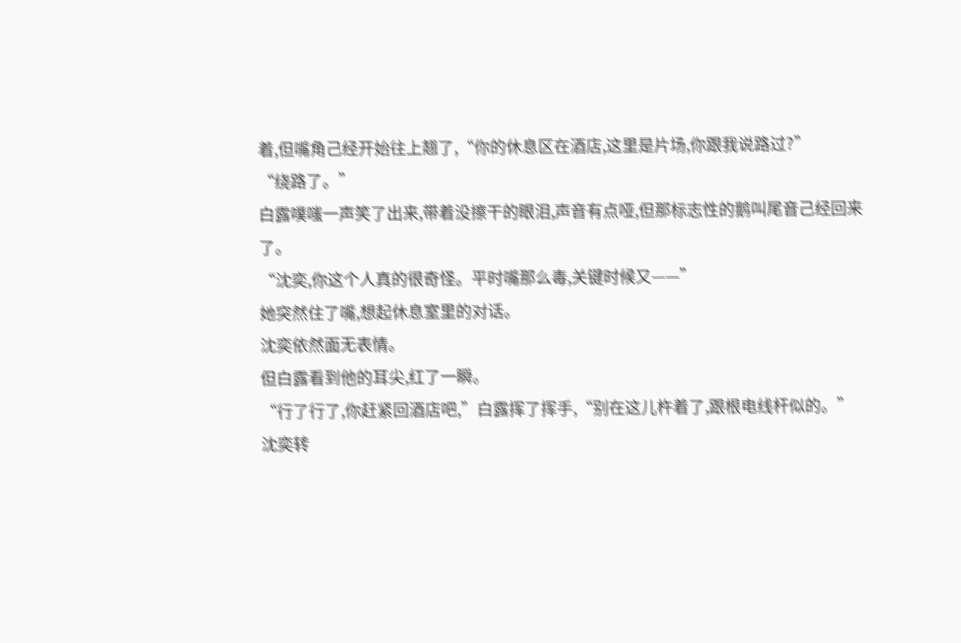着,但嘴角己经开始往上翘了,“你的休息区在酒店,这里是片场,你跟我说路过?”
“绕路了。”
白露噗嗤一声笑了出来,带着没擦干的眼泪,声音有点哑,但那标志性的鹅叫尾音己经回来了。
“沈奕,你这个人真的很奇怪。平时嘴那么毒,关键时候又——”
她突然住了嘴,想起休息室里的对话。
沈奕依然面无表情。
但白露看到他的耳尖,红了一瞬。
“行了行了,你赶紧回酒店吧,”白露挥了挥手,“别在这儿杵着了,跟根电线杆似的。”
沈奕转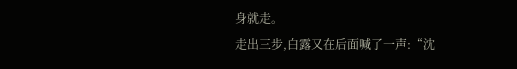身就走。
走出三步,白露又在后面喊了一声:“沈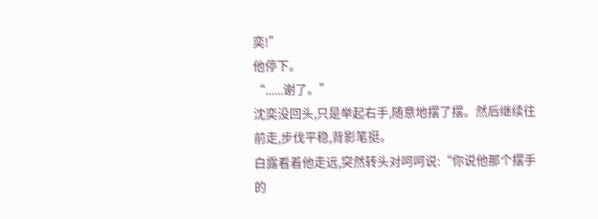奕!”
他停下。
“......谢了。”
沈奕没回头,只是举起右手,随意地摆了摆。然后继续往前走,步伐平稳,背影笔挺。
白露看着他走远,突然转头对呵呵说:“你说他那个摆手的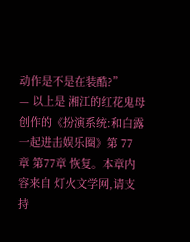动作是不是在装酷?”
— 以上是 湘江的红花鬼母 创作的《扮演系统:和白露一起进击娱乐圈》第 77 章 第77章 恢复。本章内容来自 灯火文学网,请支持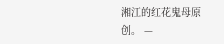湘江的红花鬼母原创。 —